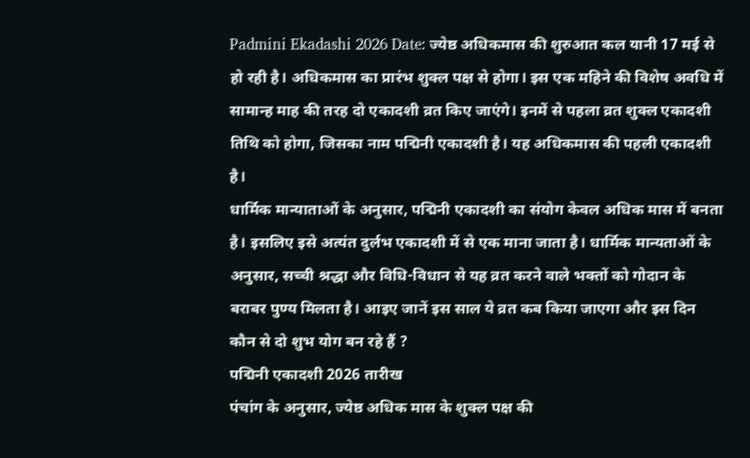Padmini Ekadashi 2026 Date: ज्येष्ठ अधिकमास की शुरुआत कल यानी 17 मई से हो रही है। अधिकमास का प्रारंभ शुक्ल पक्ष से होगा। इस एक महिने की विशेष अवधि में सामान्ह माह की तरह दो एकादशी व्रत किए जाएंगे। इनमें से पहला व्रत शुक्ल एकादशी तिथि को होगा, जिसका नाम पद्मिनी एकादशी है। यह अधिकमास की पहली एकादशी है।
धार्मिक मान्याताओं के अनुसार, पद्मिनी एकादशी का संयोग केवल अधिक मास में बनता है। इसलिए इसे अत्यंत दुर्लभ एकादशी में से एक माना जाता है। धार्मिक मान्यताओं के अनुसार, सच्ची श्रद्धा और विधि-विधान से यह व्रत करने वाले भक्तों को गोदान के बराबर पुण्य मिलता है। आइए जानें इस साल ये व्रत कब किया जाएगा और इस दिन कौन से दो शुभ योग बन रहे हैं ?
पद्मिनी एकादशी 2026 तारीख
पंचांग के अनुसार, ज्येष्ठ अधिक मास के शुक्ल पक्ष की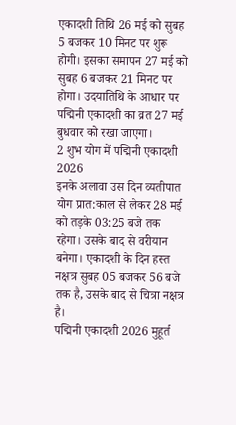एकादशी तिथि 26 मई को सुबह 5 बजकर 10 मिनट पर शुरू होगी। इसका समापन 27 मई को सुबह 6 बजकर 21 मिनट पर होगा। उदयातिथि के आधार पर पद्मिनी एकादशी का व्रत 27 मई बुधवार को रखा जाएगा।
2 शुभ योग में पद्मिनी एकादशी 2026
इनके अलावा उस दिन व्यतीपात योग प्रात:काल से लेकर 28 मई को तड़के 03:25 बजे तक रहेगा। उसके बाद से वरीयान बनेगा। एकादशी के दिन हस्त नक्षत्र सुबह 05 बजकर 56 बजे तक है, उसके बाद से चित्रा नक्षत्र है।
पद्मिनी एकादशी 2026 मुहूर्त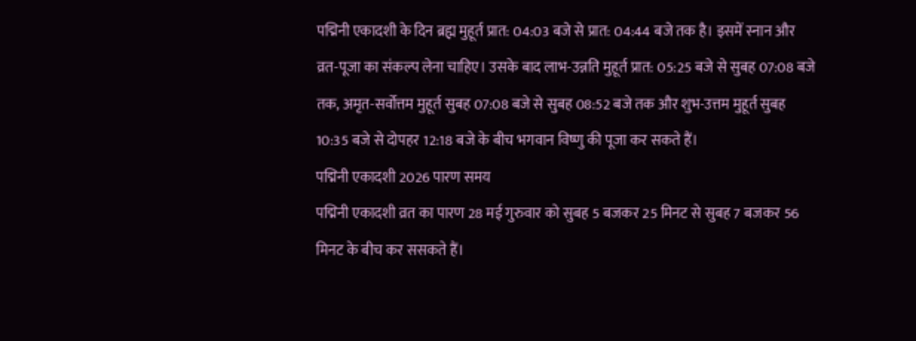पद्मिनी एकादशी के दिन ब्रह्म मुहूर्त प्रात: 04:03 बजे से प्रात: 04:44 बजे तक है। इसमें स्नान और व्रत-पूजा का संकल्प लेना चाहिए। उसके बाद लाभ-उन्नति मुहूर्त प्रात: 05:25 बजे से सुबह 07:08 बजे तक, अमृत-सर्वोत्तम मुहूर्त सुबह 07:08 बजे से सुबह 08:52 बजे तक और शुभ-उत्तम मुहूर्त सुबह 10:35 बजे से दोपहर 12:18 बजे के बीच भगवान विष्णु की पूजा कर सकते हैं।
पद्मिनी एकादशी 2026 पारण समय
पद्मिनी एकादशी व्रत का पारण 28 मई गुरुवार को सुबह 5 बजकर 25 मिनट से सुबह 7 बजकर 56 मिनट के बीच कर ससकते हैं।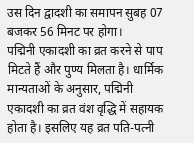उस दिन द्वादशी का समापन सुबह 07 बजकर 56 मिनट पर होगा।
पद्मिनी एकादशी का व्रत करने से पाप मिटते हैं और पुण्य मिलता है। धार्मिक मान्यताओं के अनुसार, पद्मिनी एकादशी का व्रत वंश वृद्धि में सहायक होता है। इसलिए यह व्रत पति-पत्नी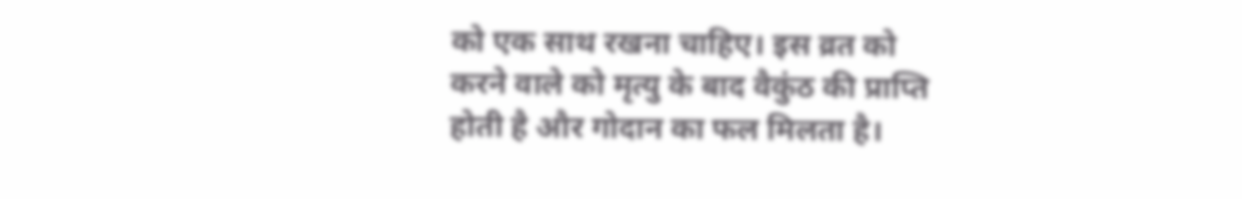को एक साथ रखना चाहिए। इस व्रत को करने वाले को मृत्यु के बाद वैकुंठ की प्राप्ति होती है और गोदान का फल मिलता है।